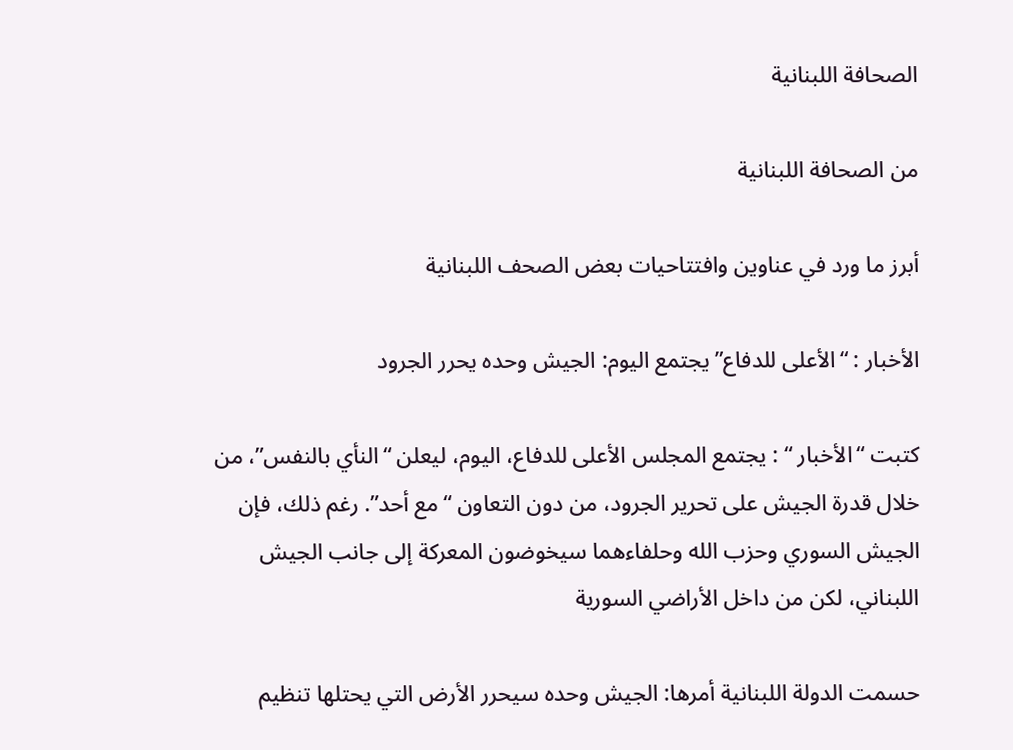الصحافة اللبنانية

من الصحافة اللبنانية

أبرز ما ورد في عناوين وافتتاحيات بعض الصحف اللبنانية

الأخبار : “الأعلى للدفاع” يجتمع اليوم: الجيش وحده يحرر الجرود

كتبت “الأخبار “ : يجتمع المجلس الأعلى للدفاع، اليوم، ليعلن “النأي بالنفس”، من خلال قدرة الجيش على تحرير الجرود، من دون التعاون “مع أحد”. رغم ذلك، فإن الجيش السوري وحزب الله وحلفاءهما سيخوضون المعركة إلى جانب الجيش اللبناني، لكن من داخل الأراضي السورية

حسمت الدولة اللبنانية أمرها: الجيش وحده سيحرر الأرض التي يحتلها تنظيم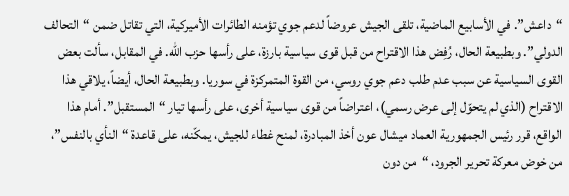“داعش”. في الأسابيع الماضية، تلقى الجيش عروضاً لدعم جوي تؤمنه الطائرات الأميركية، التي تقاتل ضمن “التحالف الدولي”. وبطبيعة الحال، رُفِض هذا الاقتراح من قبل قوى سياسية بارزة، على رأسها حزب الله. في المقابل، سألت بعض القوى السياسية عن سبب عدم طلب دعم جوي روسي، من القوة المتمركزة في سوريا. وبطبيعة الحال، أيضاً، يلاقي هذا الاقتراح (الذي لم يتحوّل إلى عرض رسمي)، اعتراضاً من قوى سياسية أخرى، على رأسها تيار “المستقبل”. أمام هذا الواقع، قرر رئيس الجمهورية العماد ميشال عون أخذ المبادرة، لمنح غطاء للجيش، يمكّنه، على قاعدة “النأي بالنفس”، من خوض معركة تحرير الجرود، “من دون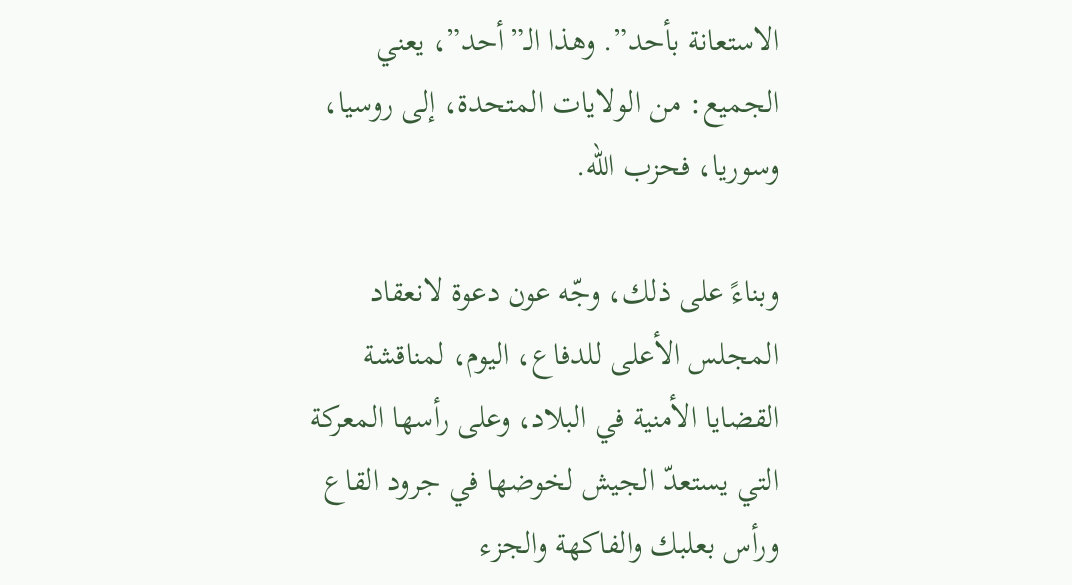الاستعانة بأحد”. وهذا الـ”أحد”، يعني الجميع: من الولايات المتحدة، إلى روسيا، وسوريا، فحزب الله.

وبناءً على ذلك، وجّه عون دعوة لانعقاد المجلس الأعلى للدفاع، اليوم، لمناقشة القضايا الأمنية في البلاد، وعلى رأسها المعركة التي يستعدّ الجيش لخوضها في جرود القاع ورأس بعلبك والفاكهة والجزء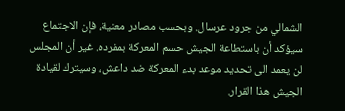الشمالي من جرود عرسال. وبحسب مصادر معنية، فإن الاجتماع سيؤكد أن باستطاعة الجيش حسم المعركة بمفرده. غير أن المجلس لن يعمد الى تحديد موعد بدء المعركة ضد داعش، وسيترك لقيادة الجيش هذا القرار.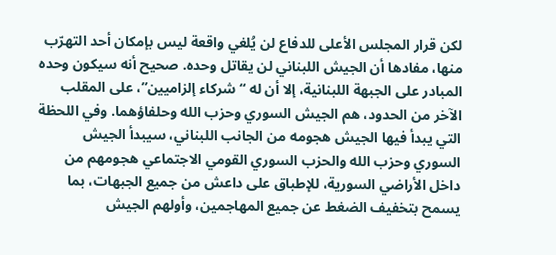لكن قرار المجلس الأعلى للدفاع لن يُلغي واقعة ليس بإمكان أحد التهرّب منها، مفادها أن الجيش اللبناني لن يقاتل وحده. صحيح أنه سيكون وحده المبادر على الجبهة اللبنانية، إلا أن له “شركاء إلزاميين”، على المقلب الآخر من الحدود، هم الجيش السوري وحزب الله وحلفاؤهما. وفي اللحظة التي يبدأ فيها الجيش هجومه من الجانب اللبناني، سيبدأ الجيش السوري وحزب الله والحزب السوري القومي الاجتماعي هجومهم من داخل الأراضي السورية، للإطباق على داعش من جميع الجبهات، بما يسمح بتخفيف الضغط عن جميع المهاجمين، وأولهم الجيش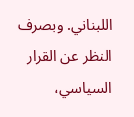اللبناني. وبصرف النظر عن القرار السياسي،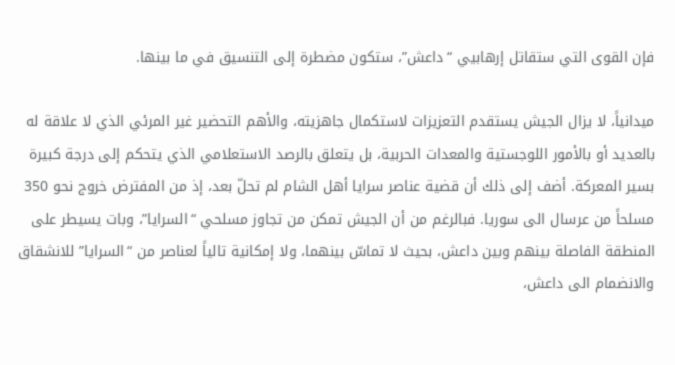فإن القوى التي ستقاتل إرهابيي “داعش”، ستكون مضطرة إلى التنسيق في ما بينها.

ميدانياً، لا يزال الجيش يستقدم التعزيزات لاستكمال جاهزيته، والأهم التحضير غير المرئي الذي لا علاقة له بالعديد أو بالأمور اللوجستية والمعدات الحربية، بل يتعلق بالرصد الاستعلامي الذي يتحكم إلى درجة كبيرة بسير المعركة. أضف إلى ذلك أن قضية عناصر سرايا أهل الشام لم تحلّ بعد، إذ من المفترض خروج نحو 350 مسلحاً من عرسال الى سوريا. فبالرغم من أن الجيش تمكن من تجاوز مسلحي “السرايا”، وبات يسيطر على المنطقة الفاصلة بينهم وبين داعش، بحيث لا تماسّ بينهما، ولا إمكانية تالياً لعناصر من “السرايا” للانشقاق والانضمام الى داعش،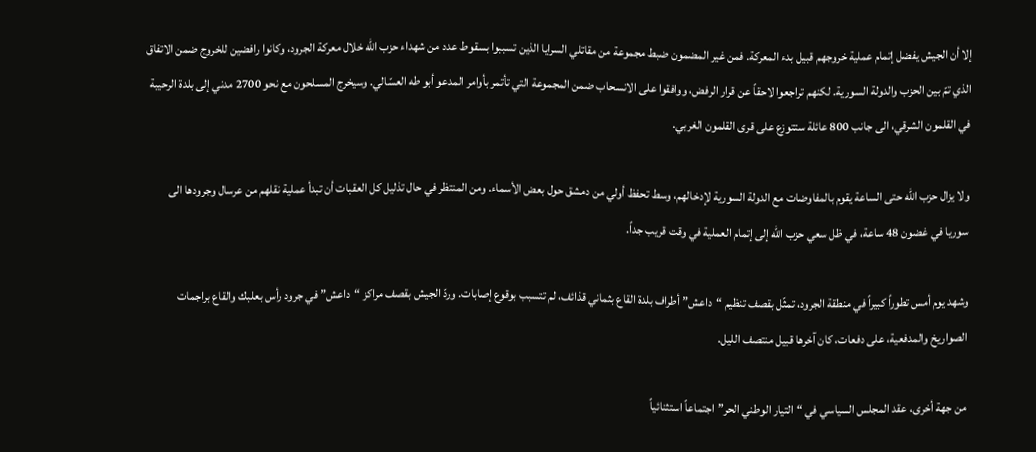إلا أن الجيش يفضل إتمام عملية خروجهم قبيل بدء المعركة. فمن غير المضمون ضبط مجموعة من مقاتلي السرايا الذين تسببوا بسقوط عدد من شهداء حزب الله خلال معركة الجرود، وكانوا رافضين للخروج ضمن الاتفاق الذي تمّ بين الحزب والدولة السورية. لكنهم تراجعوا لاحقاً عن قرار الرفض، ووافقوا على الانسحاب ضمن المجموعة التي تأتمر بأوامر المدعو أبو طه العسّالي. وسيخرج المسلحون مع نحو 2700 مدني إلى بلدة الرحيبة في القلمون الشرقي، الى جانب 800 عائلة ستتوزع على قرى القلمون الغربي.

ولا يزال حزب الله حتى الساعة يقوم بالمفاوضات مع الدولة السورية لإدخالهم، وسط تحفظ أولي من دمشق حول بعض الأسماء. ومن المنتظر في حال تذليل كل العقبات أن تبدأ عملية نقلهم من عرسال وجرودها الى سوريا في غضون 48 ساعة، في ظل سعي حزب الله إلى إتمام العملية في وقت قريب جداً.

وشهد يوم أمس تطوراً كبيراً في منطقة الجرود، تمثّل بقصف تنظيم “داعش” أطراف بلدة القاع بثماني قذائف، لم تتسبب بوقوع إصابات. وردّ الجيش بقصف مراكز “داعش” في جرود رأس بعلبك والقاع براجمات الصواريخ والمدفعية، على دفعات، كان آخرها قبيل منتصف الليل.

من جهة أخرى، عقد المجلس السياسي في “التيار الوطني الحر” اجتماعاً استثنائياً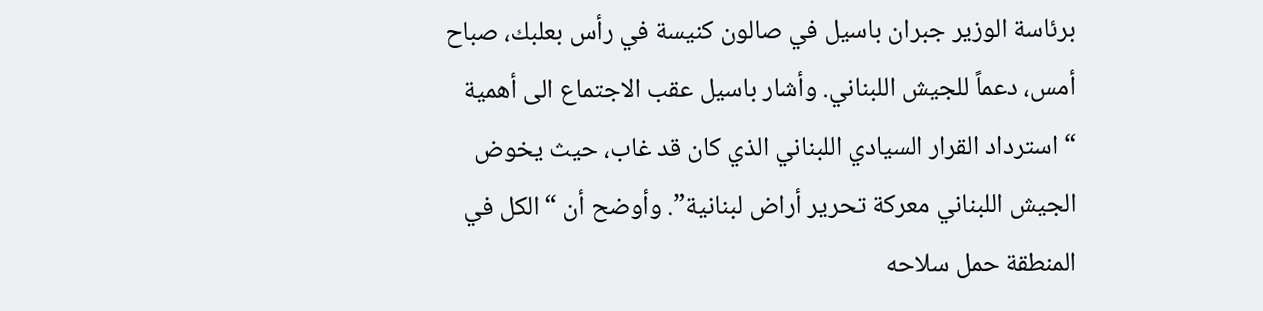برئاسة الوزير جبران باسيل في صالون كنيسة في رأس بعلبك، صباح أمس، دعماً للجيش اللبناني. وأشار باسيل عقب الاجتماع الى أهمية “استرداد القرار السيادي اللبناني الذي كان قد غاب، حيث يخوض الجيش اللبناني معركة تحرير أراض لبنانية”. وأوضح أن “الكل في المنطقة حمل سلاحه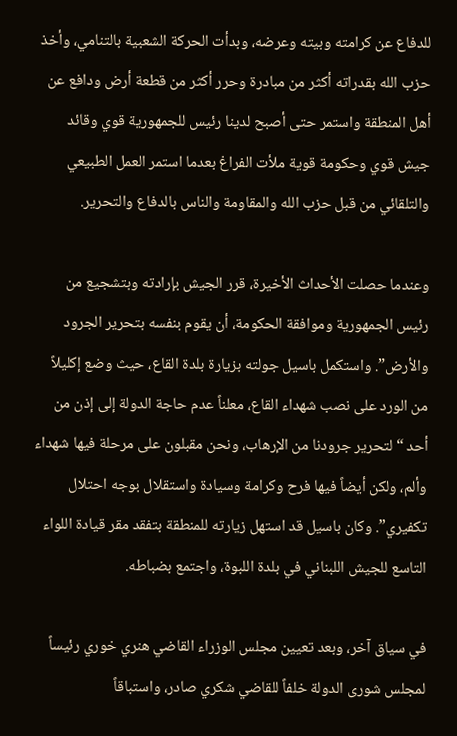للدفاع عن كرامته وبيته وعرضه، وبدأت الحركة الشعبية بالتنامي، وأخذ حزب الله بقدراته أكثر من مبادرة وحرر أكثر من قطعة أرض ودافع عن أهل المنطقة واستمر حتى أصبح لدينا رئيس للجمهورية قوي وقائد جيش قوي وحكومة قوية ملأت الفراغ بعدما استمر العمل الطبيعي والتلقائي من قبل حزب الله والمقاومة والناس بالدفاع والتحرير.

وعندما حصلت الأحداث الأخيرة، قرر الجيش بإرادته وبتشجيع من رئيس الجمهورية وموافقة الحكومة، أن يقوم بنفسه بتحرير الجرود والأرض”. واستكمل باسيل جولته بزيارة بلدة القاع، حيث وضع إكليلاً من الورد على نصب شهداء القاع، معلناً عدم حاجة الدولة إلى إذن من أحد “لتحرير جرودنا من الإرهاب، ونحن مقبلون على مرحلة فيها شهداء وألم، ولكن أيضاً فيها فرح وكرامة وسيادة واستقلال بوجه احتلال تكفيري”. وكان باسيل قد استهل زيارته للمنطقة بتفقد مقر قيادة اللواء التاسع للجيش اللبناني في بلدة اللبوة، واجتمع بضباطه.

في سياق آخر، وبعد تعيين مجلس الوزراء القاضي هنري خوري رئيساً لمجلس شورى الدولة خلفاً للقاضي شكري صادر، واستباقاً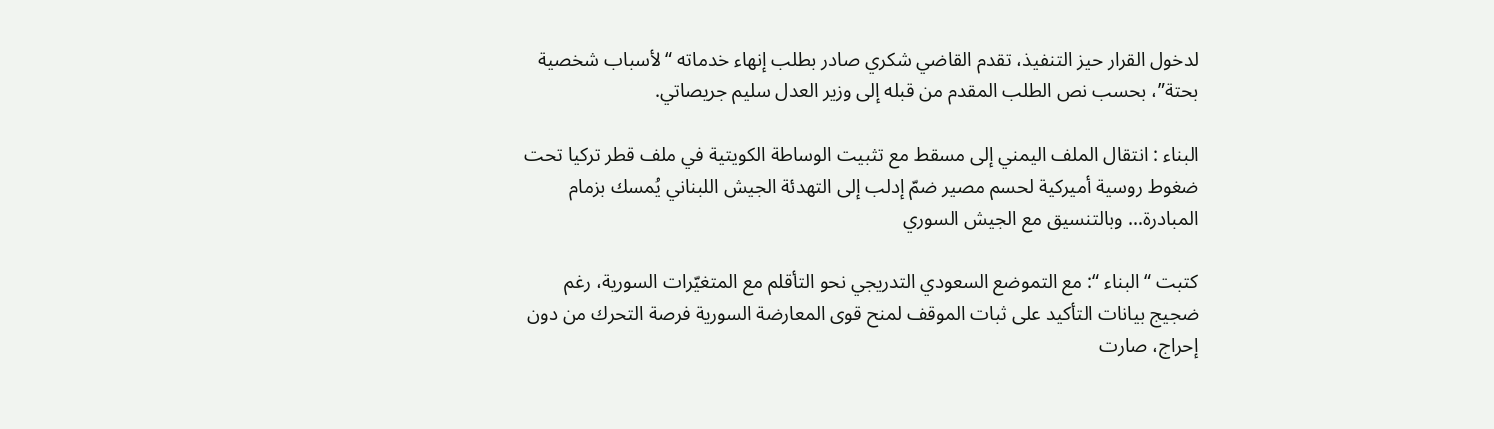لدخول القرار حيز التنفيذ، تقدم القاضي شكري صادر بطلب إنهاء خدماته “لأسباب شخصية بحتة”، بحسب نص الطلب المقدم من قبله إلى وزير العدل سليم جريصاتي.

البناء : انتقال الملف اليمني إلى مسقط مع تثبيت الوساطة الكويتية في ملف قطر تركيا تحت ضغوط روسية أميركية لحسم مصير ضمّ إدلب إلى التهدئة الجيش اللبناني يُمسك بزمام المبادرة… وبالتنسيق مع الجيش السوري

كتبت “البناء “: مع التموضع السعودي التدريجي نحو التأقلم مع المتغيّرات السورية، رغم ضجيج بيانات التأكيد على ثبات الموقف لمنح قوى المعارضة السورية فرصة التحرك من دون إحراج، صارت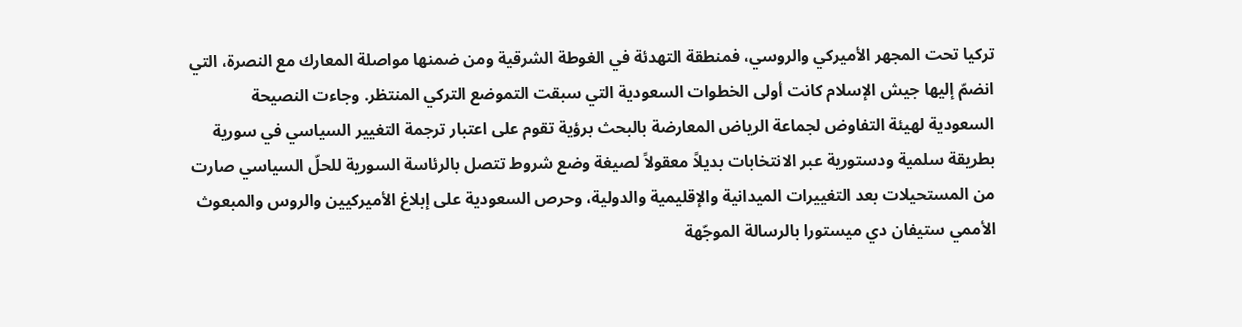تركيا تحت المجهر الأميركي والروسي، فمنطقة التهدئة في الغوطة الشرقية ومن ضمنها مواصلة المعارك مع النصرة، التي انضمّ إليها جيش الإسلام كانت أولى الخطوات السعودية التي سبقت التموضع التركي المنتظر. وجاءت النصيحة السعودية لهيئة التفاوض لجماعة الرياض المعارضة بالبحث برؤية تقوم على اعتبار ترجمة التغيير السياسي في سورية بطريقة سلمية ودستورية عبر الانتخابات بديلاً معقولاً لصيغة وضع شروط تتصل بالرئاسة السورية للحلّ السياسي صارت من المستحيلات بعد التغييرات الميدانية والإقليمية والدولية، وحرص السعودية على إبلاغ الأميركيين والروس والمبعوث الأممي ستيفان دي ميستورا بالرسالة الموجّهة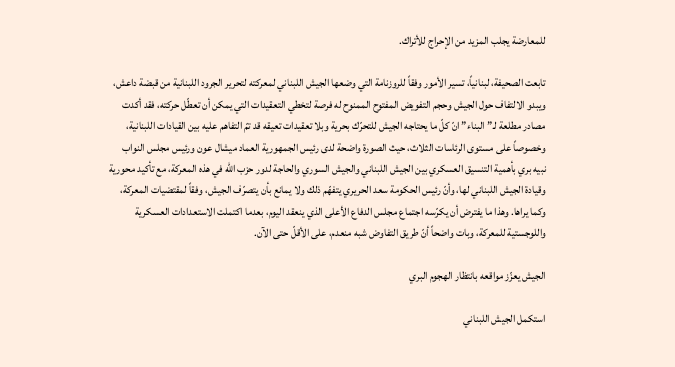للمعارضة يجلب المزيد من الإحراج للأتراك.

تابعت الصحيفة، لبنانياً، تسير الأمور وفقاً للروزنامة التي وضعها الجيش اللبناني لمعركته لتحرير الجرود اللبنانية من قبضة داعش، ويبدو الالتفاف حول الجيش وحجم التفويض المفتوح الممنوح له فرصة لتخطي التعقيدات التي يمكن أن تعطّل حركته، فقد أكدت مصادر مطلعة لـ”البناء” انّ كلّ ما يحتاجه الجيش للتحرّك بحرية وبلا تعقيدات تعيقه قد تمّ التفاهم عليه بين القيادات اللبنانية، وخصوصاً على مستوى الرئاسات الثلاث، حيث الصورة واضحة لدى رئيس الجمهورية العماد ميشال عون ورئيس مجلس النواب نبيه بري بأهمية التنسيق العسكري بين الجيش اللبناني والجيش السوري والحاجة لدور حزب الله في هذه المعركة، مع تأكيد محورية وقيادة الجيش اللبناني لها، وأنّ رئيس الحكومة سعد الحريري يتفهّم ذلك ولا يمانع بأن يتصرّف الجيش، وفقاً لمقتضيات المعركة، وكما يراها. وهذا ما يفترض أن يكرّسه اجتماع مجلس الدفاع الأعلى الذي ينعقد اليوم، بعدما اكتملت الاستعدادات العسكرية واللوجستية للمعركة، وبات واضحاً أنّ طريق التفاوض شبه منعدم، على الأقلّ حتى الآن.

الجيش يعزّز مواقعه بانتظار الهجوم البري

استكمل الجيش اللبناني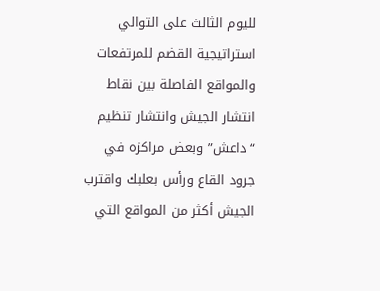لليوم الثالث على التوالي استراتيجية القضم للمرتفعات والمواقع الفاصلة بين نقاط انتشار الجيش وانتشار تنظيم “داعش” وبعض مراكزه في جرود القاع ورأس بعلبك واقترب الجيش أكثر من المواقع التي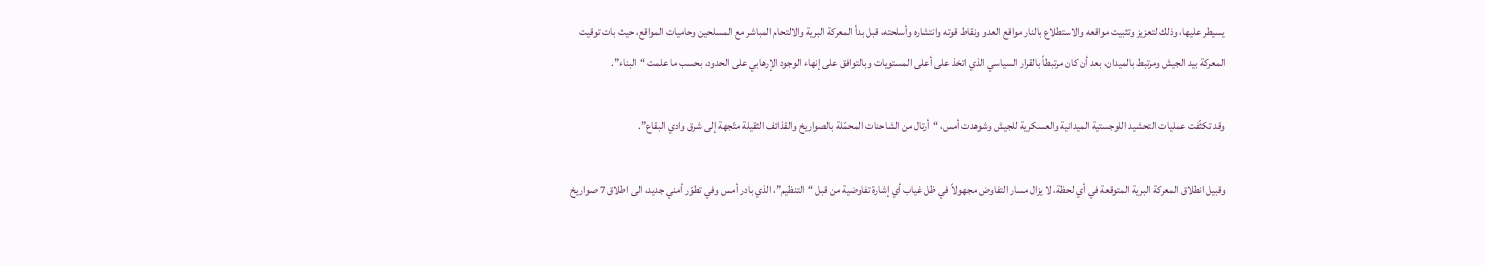يسيطر عليها، وذلك لتعزيز وتثبيت مواقعه والاستطلاع بالنار مواقع العدو ونقاط قوته وانتشاره وأسلحته، قبل بدأ المعركة البرية والالتحام المباشر مع المسلحين وحاميات المواقع، حيث بات توقيت المعركة بيد الجيش ومرتبط بالميدان، بعد أن كان مرتبطاً بالقرار السياسي الذي اتخذ على أعلى المستويات وبالتوافق على إنهاء الوجود الإرهابي على الحدود، بحسب ما علمت “البناء”.

وقد تكثّفت عمليات التحشيد اللوجستية الميدانية والعسكرية للجيش وشوهدت أمس، “أرتال من الشاحنات المحمّلة بالصواريخ والقذائف الثقيلة متّجهة إلى شرق وادي البقاع”.

وقبيل انطلاق المعركة البرية المتوقعة في أي لحظة، لا يزال مسار التفاوض مجهولاً في ظل غياب أي إشارة تفاوضية من قبل “التنظيم”، الذي بادر أمس وفي تطوّر أمني جديد، الى اطلاق 7 صواريخ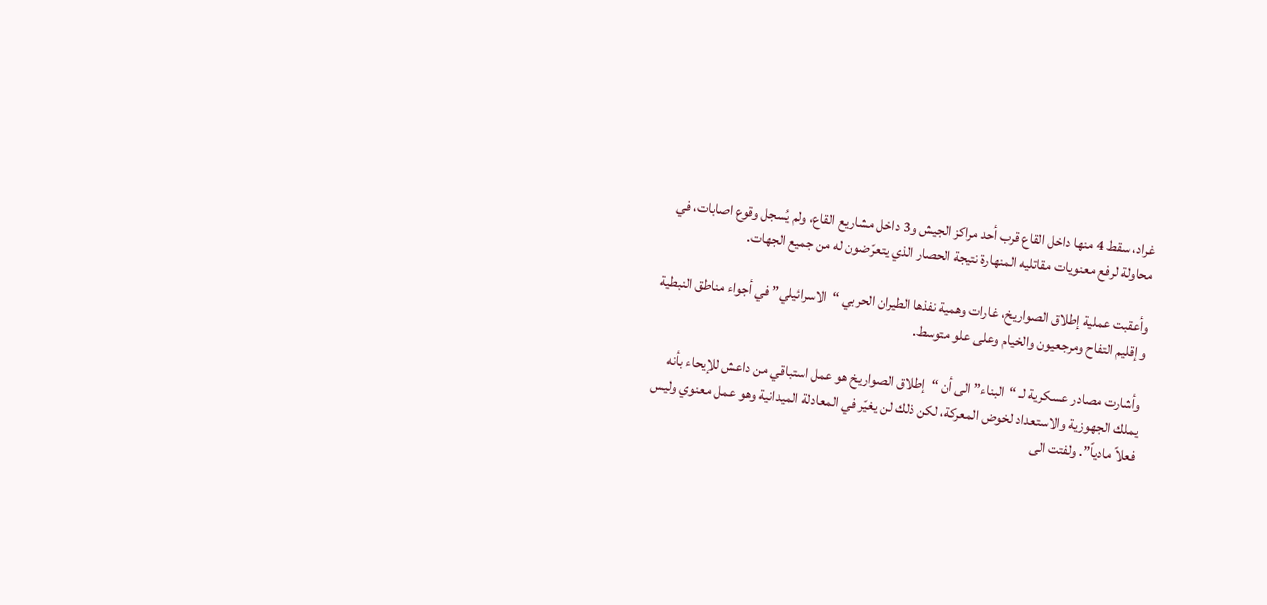غراد، سقط 4 منها داخل القاع قرب أحد مراكز الجيش و3 داخل مشاريع القاع، ولم يُسجل وقوع اصابات، في محاولة لرفع معنويات مقاتليه المنهارة نتيجة الحصار الذي يتعرّضون له من جميع الجهات.

وأعقبت عملية إطلاق الصواريخ، غارات وهمية نفذها الطيران الحربي “الاسرائيلي” في أجواء مناطق النبطية وإقليم التفاح ومرجعيون والخيام وعلى علو متوسط.

وأشارت مصادر عسكرية لـ “البناء” الى أن “إطلاق الصواريخ هو عمل استباقي من داعش للإيحاء بأنه يملك الجهوزية والاستعداد لخوض المعركة، لكن ذلك لن يغيّر في المعادلة الميدانية وهو عمل معنوي وليس فعلاً مادياً”. ولفتت الى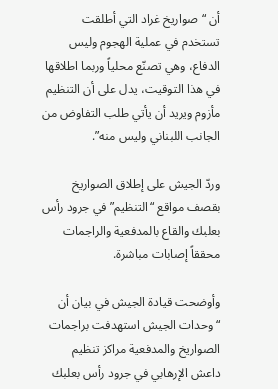أن “صواريخ غراد التي أطلقت تستخدم في عملية الهجوم وليس الدفاع، وهي تصنّع محلياً وربما اطلاقها في هذا التوقيت، يدل على أن التنظيم مأزوم ويريد أن يأتي طلب التفاوض من الجانب اللبناني وليس منه”.

وردّ الجيش على إطلاق الصواريخ بقصف مواقع “التنظيم” في جرود رأس بعلبك والقاع بالمدفعية والراجمات محققاً إصابات مباشرة.

وأوضحت قيادة الجيش في بيان أن “وحدات الجيش استهدفت براجمات الصواريخ والمدفعية مراكز تنظيم داعش الإرهابي في جرود رأس بعلبك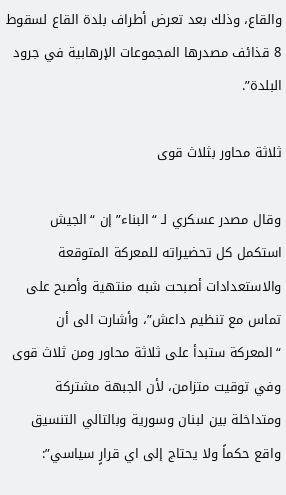والقاع، وذلك بعد تعرض أطراف بلدة القاع لسقوط 8 قذائف مصدرها المجموعات الإرهابية في جرود البلدة”.

ثلاثة محاور بثلاث قوى

وقال مصدر عسكري لـ “البناء” إن “الجيش استكمل كل تحضيراته للمعركة المتوقعة والاستعدادات أصبحت شبه منتهية وأصبح على تماس مع تنظيم داعش”، وأشارت الى أن “المعركة ستبدأ على ثلاثة محاور ومن ثلاث قوى وفي توقيت متزامن، لأن الجبهة مشتركة ومتداخلة بين لبنان وسورية وبالتالي التنسيق واقع حكماً ولا يحتاج إلى اي قرارٍ سياسي”: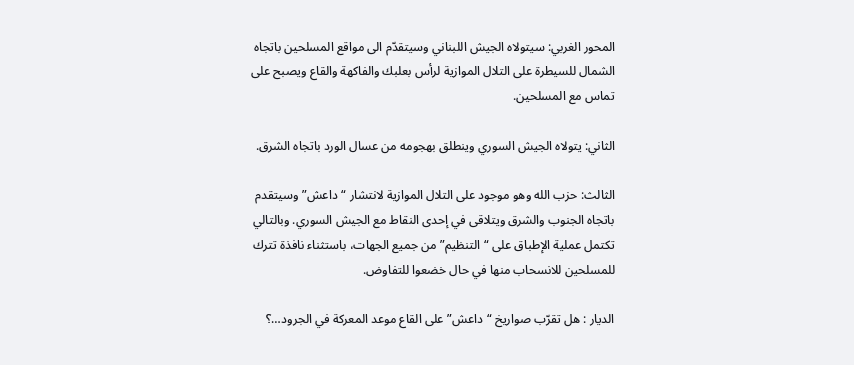المحور الغربي: سيتولاه الجيش اللبناني وسيتقدّم الى مواقع المسلحين باتجاه الشمال للسيطرة على التلال الموازية لرأس بعلبك والفاكهة والقاع ويصبح على تماس مع المسلحين.

الثاني: يتولاه الجيش السوري وينطلق بهجومه من عسال الورد باتجاه الشرق.

الثالث: حزب الله وهو موجود على التلال الموازية لانتشار “داعش” وسيتقدم باتجاه الجنوب والشرق ويتلاقى في إحدى النقاط مع الجيش السوري. وبالتالي تكتمل عملية الإطباق على “التنظيم” من جميع الجهات، باستثناء نافذة تترك للمسلحين للانسحاب منها في حال خضعوا للتفاوض.

الديار : هل تقرّب صواريخ “داعش” على القاع موعد المعركة في الجرود…؟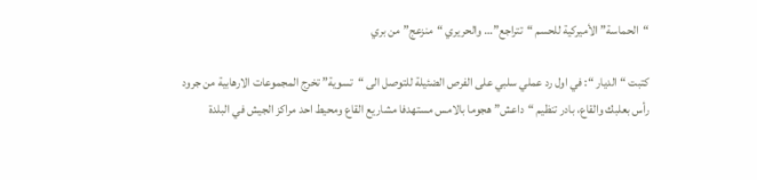“الحماسة” الأميركية للحسم “تتراجع”… والحريري “منزعج” من بري

كتبت “الديار “: في اول رد عملي سلبي على الفرص الضئيلة للتوصل الى “تسوية” تخرج المجموعات الارهابية من جرود رأس بعلبك والقاع، بادر تنظيم “داعش” هجوما بالامس مستهدفا مشاريع القاع ومحيط احد مراكز الجيش في البلدة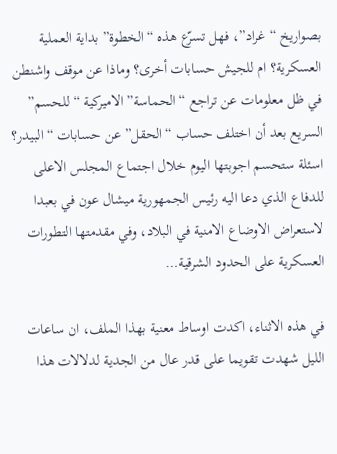بصواريخ “غراد”، فهل تسرّع هذه “الخطوة” بداية العملية العسكرية؟ ام للجيش حسابات أخرى؟ وماذا عن موقف واشنطن في ظل معلومات عن تراجع “الحماسة” الاميركية “للحسم” السريع بعد أن اختلف حساب “الحقل” عن حسابات “البيدر؟ اسئلة ستحسم اجوبتها اليوم خلال اجتماع المجلس الاعلى للدفاع الذي دعا اليه رئيس الجمهورية ميشال عون في بعبدا لاستعراض الاوضاع الامنية في البلاد، وفي مقدمتها التطورات العسكرية على الحدود الشرقية…

في هذه الاثناء، اكدت اوساط معنية بهذا الملف، ان ساعات الليل شهدت تقويما على قدر عال من الجدية لدلالات هذا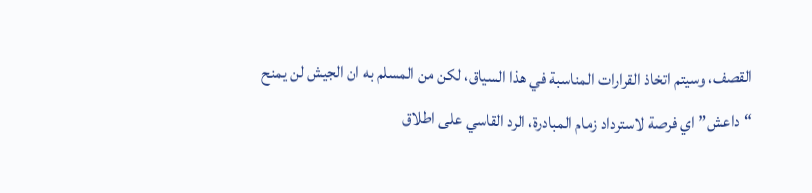القصف، وسيتم اتخاذ القرارات المناسبة في هذا السياق، لكن من المسلم به ان الجيش لن يمنح “داعش” اي فرصة لاسترداد زمام المبادرة، الرد القاسي على اطلاق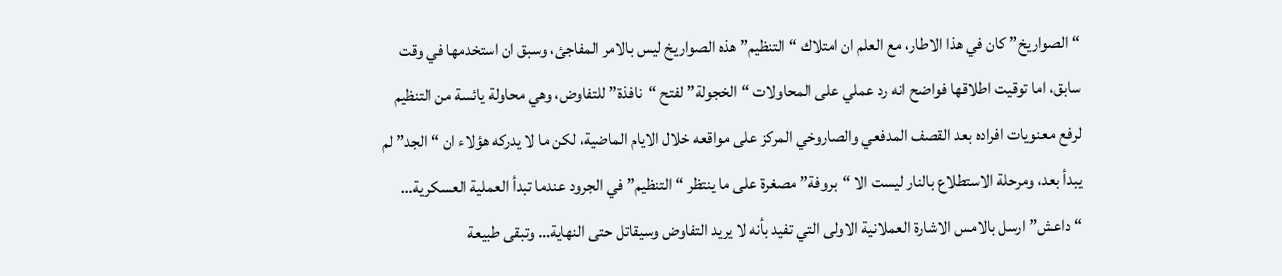“الصواريخ” كان في هذا الاطار، مع العلم ان امتلاك “التنظيم” هذه الصواريخ ليس بالامر المفاجئ، وسبق ان استخدمها في وقت سابق، اما توقيت اطلاقها فواضح انه رد عملي على المحاولات “الخجولة” لفتح “نافذة” للتفاوض، وهي محاولة يائسة من التنظيم لرفع معنويات افراده بعد القصف المدفعي والصاروخي المركز على مواقعه خلال الايام الماضية، لكن ما لا يدركه هؤلاء ان “الجد” لم يبدأ بعد، ومرحلة الاستطلاع بالنار ليست الا “بروفة” مصغرة على ما ينتظر “التنظيم” في الجرود عندما تبدأ العملية العسكرية… “داعش” ارسل بالامس الاشارة العملانية الاولى التي تفيد بأنه لا يريد التفاوض وسيقاتل حتى النهاية… وتبقى طبيعة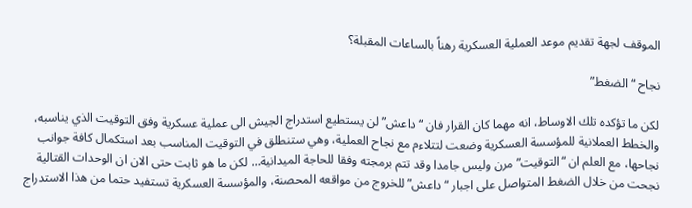الموقف لجهة تقديم موعد العملية العسكرية رهناً بالساعات المقبلة؟

نجاح “الضغط”

لكن ما تؤكده تلك الاوساط، انه مهما كان القرار فان “داعش” لن يستطيع استدراج الجيش الى عملية عسكرية وفق التوقيت الذي يناسبه، والخطط العملانية للمؤسسة العسكرية وضعت لتتلاءم مع نجاح العملية، وهي ستنطلق في التوقيت المناسب بعد استكمال كافة جوانب نجاحها، مع العلم ان “التوقيت” مرن وليس جامدا وقد تتم برمجته وفقا للحاجة الميدانية… لكن ما هو ثابت حتى الان ان الوحدات القتالية نجحت من خلال الضغط المتواصل على اجبار “داعش” للخروج من مواقعه المحصنة، والمؤسسة العسكرية تستفيد حتما من هذا الاستدراج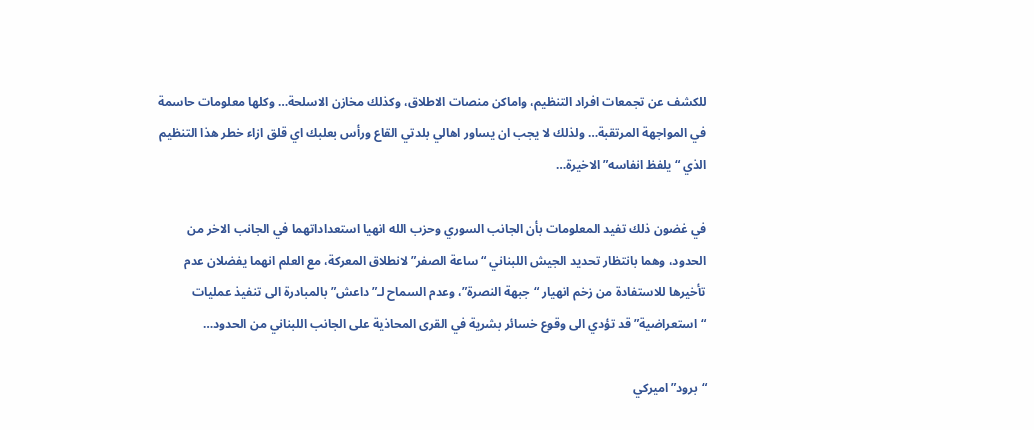للكشف عن تجمعات افراد التنظيم، واماكن منصات الاطلاق، وكذلك مخازن الاسلحة… وكلها معلومات حاسمة في المواجهة المرتقبة… ولذلك لا يجب ان يساور اهالي بلدتي القاع ورأس بعلبك اي قلق ازاء خطر هذا التنظيم الذي “يلفظ انفاسه” الاخيرة…

في غضون ذلك تفيد المعلومات بأن الجانب السوري وحزب الله انهيا استعداداتهما في الجانب الاخر من الحدود، وهما بانتظار تحديد الجيش اللبناني “ساعة الصفر” لانطلاق المعركة، مع العلم انهما يفضلان عدم تأخيرها للاستفادة من زخم انهيار “جبهة النصرة”، وعدم السماح لـ”داعش” بالمبادرة الى تنفيذ عمليات “استعراضية” قد تؤدي الى وقوع خسائر بشرية في القرى المحاذية على الجانب اللبناني من الحدود…

“برود” اميركي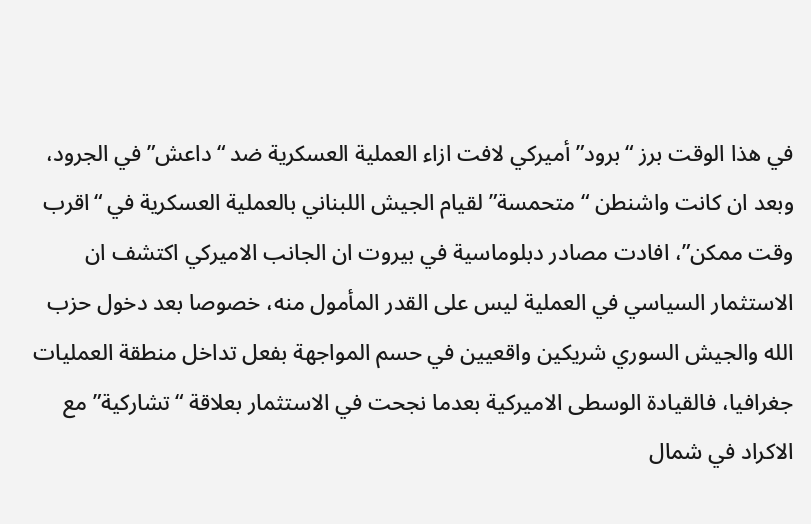في هذا الوقت برز “برود” أميركي لافت ازاء العملية العسكرية ضد “داعش” في الجرود، وبعد ان كانت واشنطن “متحمسة” لقيام الجيش اللبناني بالعملية العسكرية في “اقرب وقت ممكن”، افادت مصادر دبلوماسية في بيروت ان الجانب الاميركي اكتشف ان الاستثمار السياسي في العملية ليس على القدر المأمول منه، خصوصا بعد دخول حزب الله والجيش السوري شريكين واقعيين في حسم المواجهة بفعل تداخل منطقة العمليات جغرافيا، فالقيادة الوسطى الاميركية بعدما نجحت في الاستثمار بعلاقة “تشاركية” مع الاكراد في شمال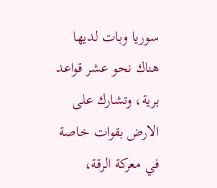سوريا وبات لديها هناك نحو عشر قواعد برية، وتشارك على الارض بقوات خاصة في معركة الرقة،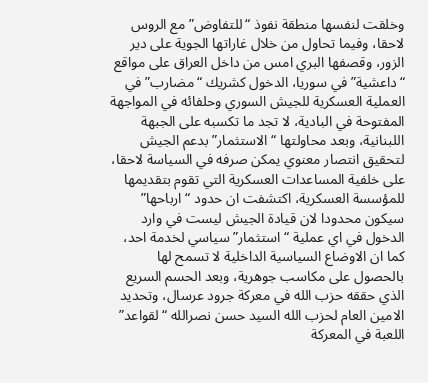وخلقت لنفسها منطقة نفوذ “للتفاوض” مع الروس لاحقا، وفيما تحاول من خلال غاراتها الجوية على دير الزور، وقصفها البري امس من داخل العراق على مواقع “داعشية” في سوريا، الدخول كشريك “مضارب” في العملية العسكرية للجيش السوري وحلفائه في المواجهة المفتوحة في البادية، لا تجد ما تكسبه على الجبهة اللبنانية، وبعد محاولتها “الاستثمار” بدعم الجيش لتحقيق انتصار معنوي يمكن صرفه في السياسة لاحقا، على خلفية المساعدات العسكرية التي تقوم بتقديمها للمؤسسة العسكرية، اكتشفت ان حدود “ارباحها” سيكون محدودا لان قيادة الجيش ليست في وارد الدخول في اي عملية “استثمار” سياسي لخدمة احد، كما ان الاوضاع السياسية الداخلية لا تسمح لها بالحصول على مكاسب جوهرية، وبعد الحسم السريع الذي حققه حزب الله في معركة جرود عرسال، وتحديد الامين العام لحزب الله السيد حسن نصرالله “لقواعد” اللعبة في المعركة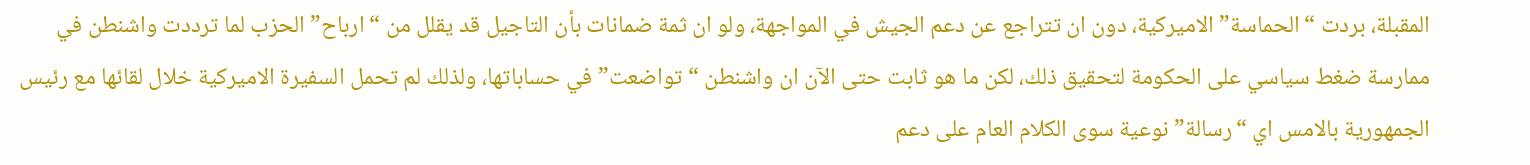المقبلة، بردت “الحماسة” الاميركية، دون ان تتراجع عن دعم الجيش في المواجهة، ولو ان ثمة ضمانات بأن التاجيل قد يقلل من “ارباح” الحزب لما ترددت واشنطن في ممارسة ضغط سياسي على الحكومة لتحقيق ذلك، لكن ما هو ثابت حتى الآن ان واشنطن “تواضعت” في حساباتها، ولذلك لم تحمل السفيرة الاميركية خلال لقائها مع رئيس الجمهورية بالامس اي “رسالة” نوعية سوى الكلام العام على دعم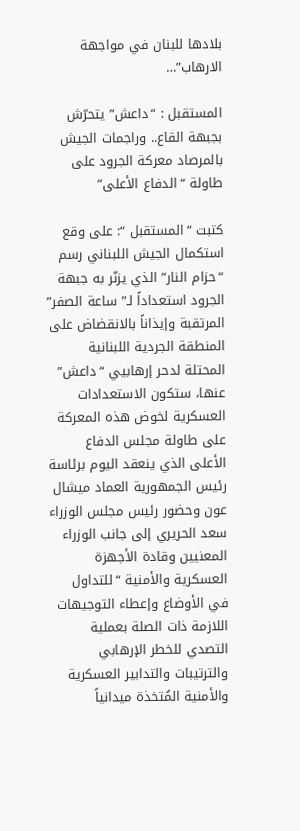بلادها للبنان في مواجهة الارهاب”…

المستقبل : “داعش” يتحرّش بجبهة القاع.. وراجمات الجيش بالمرصاد معركة الجرود على طاولة “الدفاع الأعلى”

كتبت “المستقبل “: على وقع استكمال الجيش اللبناني رسم “حزام النار” الذي يزنّر به جبهة الجرود استعداداً لـ”ساعة الصفر” المرتقبة وإيذاناً بالانقضاض على المنطقة الجردية اللبنانية المحتلة لدحر إرهابيي “داعش” عنها، ستكون الاستعدادات العسكرية لخوض هذه المعركة على طاولة مجلس الدفاع الأعلى الذي ينعقد اليوم برئاسة رئيس الجمهورية العماد ميشال عون وحضور رئيس مجلس الوزراء سعد الحريري إلى جانب الوزراء المعنيين وقادة الأجهزة العسكرية والأمنية “للتداول في الأوضاع وإعطاء التوجيهات اللازمة ذات الصلة بعملية التصدي للخطر الإرهابي والترتيبات والتدابير العسكرية والأمنية المُتخذة ميدانياً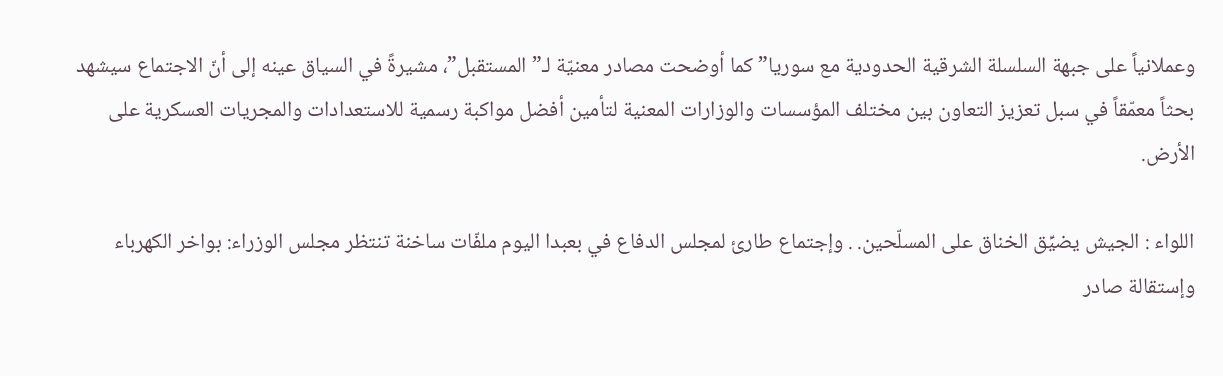وعملانياً على جبهة السلسلة الشرقية الحدودية مع سوريا” كما أوضحت مصادر معنيّة لـ”المستقبل”، مشيرةً في السياق عينه إلى أنّ الاجتماع سيشهد بحثاً معمّقاً في سبل تعزيز التعاون بين مختلف المؤسسات والوزارات المعنية لتأمين أفضل مواكبة رسمية للاستعدادات والمجريات العسكرية على الأرض.

اللواء : الجيش يضيِّق الخناق على المسلّحين. . وإجتماع طارئ لمجلس الدفاع في بعبدا اليوم ملفّات ساخنة تنتظر مجلس الوزراء: بواخر الكهرباء وإستقالة صادر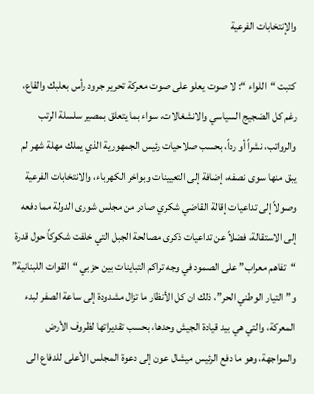والإنتخابات الفرعية

كتبت “اللواء “: لا صوت يعلو على صوت معركة تحرير جرود رأس بعلبك والقاع، رغم كل الضجيج السياسي والانشغالات، سواء بما يتعلق بمصير سلسلة الرتب والرواتب، نشراً أو رداً، بحسب صلاحيات رئيس الجمهورية الذي يملك مهلة شهر لم يبق منها سوى نصفه، إضافة إلى التعيينات وبواخر الكهرباء، والانتخابات الفرعية وصولاً إلى تداعيات إقالة القاضي شكري صادر من مجلس شورى الدولة مما دفعه إلى الاستقالة، فضلاً عن تداعيات ذكرى مصالحة الجبل التي خلفت شكوكاً حول قدرة “تفاهم معراب” على الصمود في وجه تراكم التباينات بين حزبي “القوات اللبنانية” و”التيار الوطني الحر”، ذلك ان كل الأنظار ما تزال مشدودة إلى ساعة الصفر لبدء المعركة، والتي هي بيد قيادة الجيش وحدها، بحسب تقديراتها لظروف الأرض والمواجهة، وهو ما دفع الرئيس ميشال عون إلى دعوة المجلس الأعلى للدفاع الى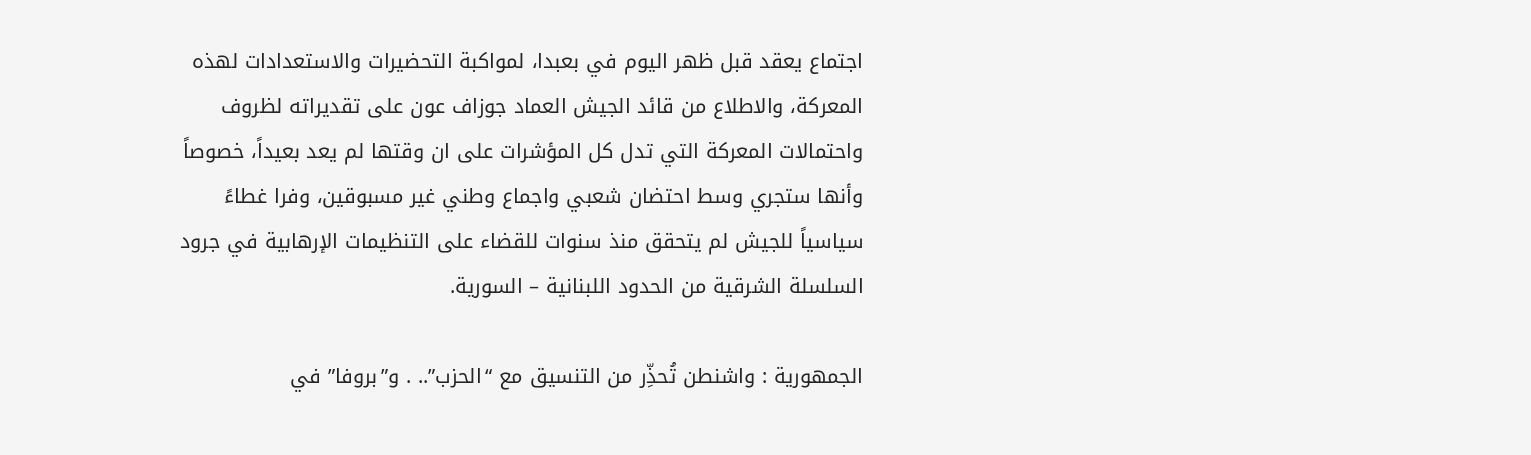اجتماع يعقد قبل ظهر اليوم في بعبدا، لمواكبة التحضيرات والاستعدادات لهذه المعركة، والاطلاع من قائد الجيش العماد جوزاف عون على تقديراته لظروف واحتمالات المعركة التي تدل كل المؤشرات على ان وقتها لم يعد بعيداً، خصوصاً وأنها ستجري وسط احتضان شعبي واجماع وطني غير مسبوقين، وفرا غطاءً سياسياً للجيش لم يتحقق منذ سنوات للقضاء على التنظيمات الإرهابية في جرود السلسلة الشرقية من الحدود اللبنانية – السورية.

الجمهورية : واشنطن تُحذِّر من التنسيق مع “الحزب”.. . و”بروفا” في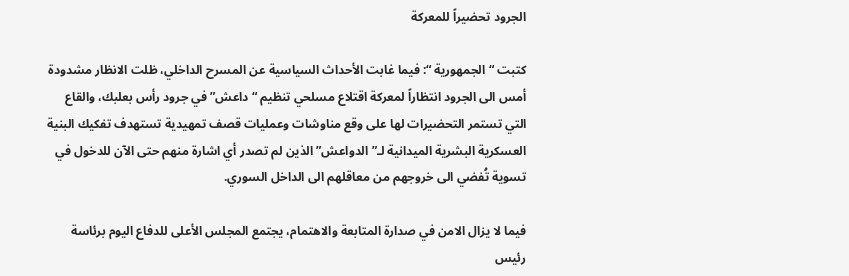الجرود تحضيراً للمعركة

كتبت “الجمهورية “: فيما غابت الأحداث السياسية عن المسرح الداخلي، ظلت الانظار مشدودة أمس الى الجرود انتظاراً لمعركة اقتلاع مسلحي تنظيم “داعش” في جرود رأس بعلبك، والقاع التي تستمر التحضيرات لها على وقع مناوشات وعمليات قصف تمهيدية تستهدف تفكيك البنية العسكرية البشرية الميدانية لـ”الدواعش” الذين لم تصدر أي اشارة منهم حتى الآن للدخول في تسوية تُفضي الى خروجهم من معاقلهم الى الداخل السوري.

فيما لا يزال الامن في صدارة المتابعة والاهتمام، يجتمع المجلس الأعلى للدفاع اليوم برئاسة رئيس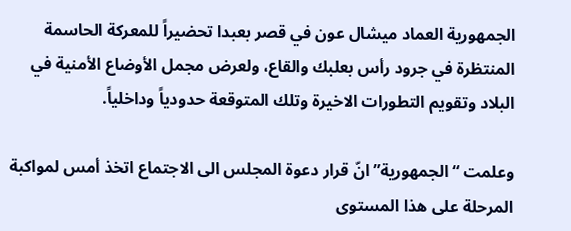الجمهورية العماد ميشال عون في قصر بعبدا تحضيراً للمعركة الحاسمة المنتظرة في جرود رأس بعلبك والقاع، ولعرض مجمل الأوضاع الأمنية في البلاد وتقويم التطورات الاخيرة وتلك المتوقعة حدودياً وداخلياً.

وعلمت “الجمهورية” انّ قرار دعوة المجلس الى الاجتماع اتخذ أمس لمواكبة المرحلة على هذا المستوى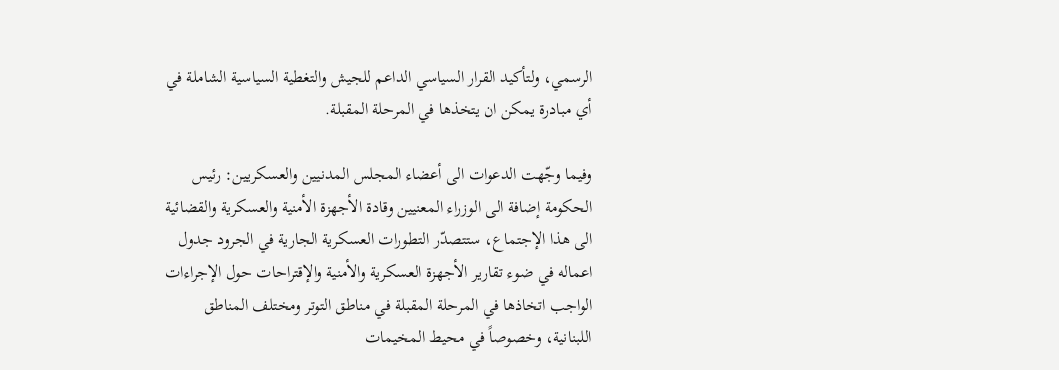الرسمي، ولتأكيد القرار السياسي الداعم للجيش والتغطية السياسية الشاملة في أي مبادرة يمكن ان يتخذها في المرحلة المقبلة.

وفيما وجّهت الدعوات الى أعضاء المجلس المدنيين والعسكريين: رئيس الحكومة إضافة الى الوزراء المعنيين وقادة الأجهزة الأمنية والعسكرية والقضائية الى هذا الإجتماع، ستتصدّر التطورات العسكرية الجارية في الجرود جدول اعماله في ضوء تقارير الأجهزة العسكرية والأمنية والإقتراحات حول الإجراءات الواجب اتخاذها في المرحلة المقبلة في مناطق التوتر ومختلف المناطق اللبنانية، وخصوصاً في محيط المخيمات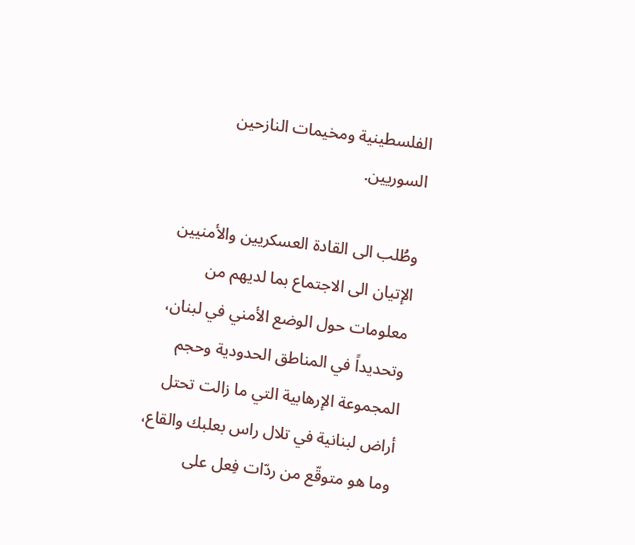الفلسطينية ومخيمات النازحين السوريين.

وطُلب الى القادة العسكريين والأمنيين الإتيان الى الاجتماع بما لديهم من معلومات حول الوضع الأمني في لبنان، وتحديداً في المناطق الحدودية وحجم المجموعة الإرهابية التي ما زالت تحتل أراض لبنانية في تلال راس بعلبك والقاع، وما هو متوقّع من ردّات فِعل على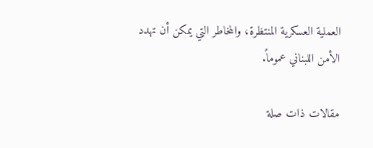العملية العسكرية المنتظرة، والمخاطر التي يمكن أن تهدد الأمن اللبناني عموماً.

مقالات ذات صلة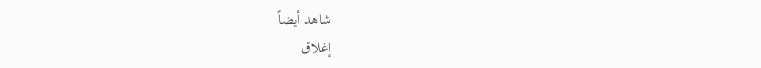شاهد أيضاً
إغلاق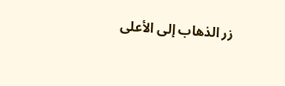زر الذهاب إلى الأعلى